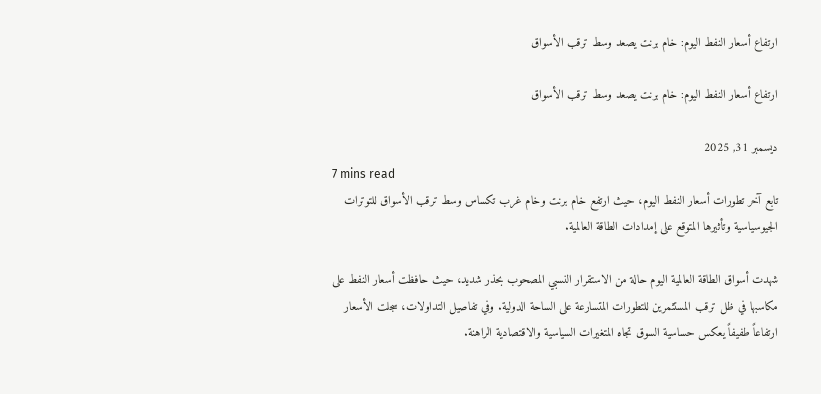ارتفاع أسعار النفط اليوم: خام برنت يصعد وسط ترقب الأسواق

ارتفاع أسعار النفط اليوم: خام برنت يصعد وسط ترقب الأسواق

ديسمبر 31, 2025
7 mins read
تابع آخر تطورات أسعار النفط اليوم، حيث ارتفع خام برنت وخام غرب تكساس وسط ترقب الأسواق للتوترات الجيوسياسية وتأثيرها المتوقع على إمدادات الطاقة العالمية.

شهدت أسواق الطاقة العالمية اليوم حالة من الاستقرار النسبي المصحوب بحذر شديد، حيث حافظت أسعار النفط على مكاسبها في ظل ترقب المستثمرين للتطورات المتسارعة على الساحة الدولية. وفي تفاصيل التداولات، سجلت الأسعار ارتفاعاً طفيفاً يعكس حساسية السوق تجاه المتغيرات السياسية والاقتصادية الراهنة.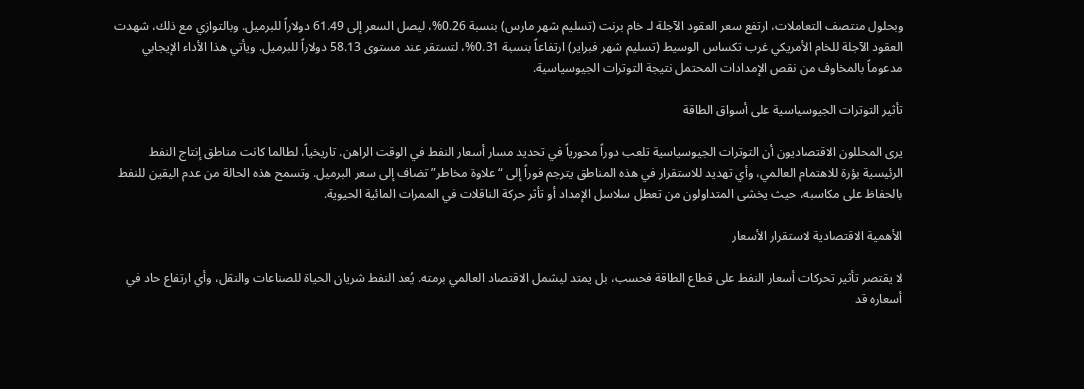وبحلول منتصف التعاملات، ارتفع سعر العقود الآجلة لـ خام برنت (تسليم شهر مارس) بنسبة 0.26%، ليصل السعر إلى 61.49 دولاراً للبرميل. وبالتوازي مع ذلك، شهدت العقود الآجلة للخام الأمريكي غرب تكساس الوسيط (تسليم شهر فبراير) ارتفاعاً بنسبة 0.31%، لتستقر عند مستوى 58.13 دولاراً للبرميل. ويأتي هذا الأداء الإيجابي مدعوماً بالمخاوف من نقص الإمدادات المحتمل نتيجة التوترات الجيوسياسية.

تأثير التوترات الجيوسياسية على أسواق الطاقة

يرى المحللون الاقتصاديون أن التوترات الجيوسياسية تلعب دوراً محورياً في تحديد مسار أسعار النفط في الوقت الراهن. تاريخياً، لطالما كانت مناطق إنتاج النفط الرئيسية بؤرة للاهتمام العالمي، وأي تهديد للاستقرار في هذه المناطق يترجم فوراً إلى “علاوة مخاطر” تضاف إلى سعر البرميل. وتسمح هذه الحالة من عدم اليقين للنفط بالحفاظ على مكاسبه، حيث يخشى المتداولون من تعطل سلاسل الإمداد أو تأثر حركة الناقلات في الممرات المائية الحيوية.

الأهمية الاقتصادية لاستقرار الأسعار

لا يقتصر تأثير تحركات أسعار النفط على قطاع الطاقة فحسب، بل يمتد ليشمل الاقتصاد العالمي برمته. يُعد النفط شريان الحياة للصناعات والنقل، وأي ارتفاع حاد في أسعاره قد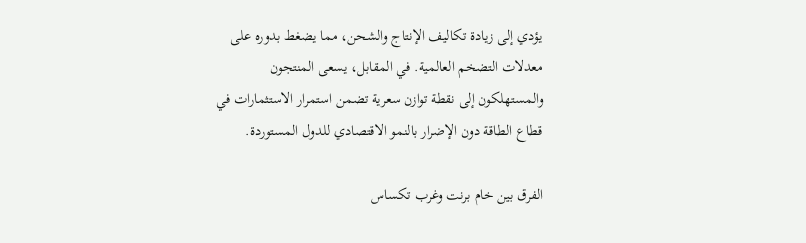يؤدي إلى زيادة تكاليف الإنتاج والشحن، مما يضغط بدوره على معدلات التضخم العالمية. في المقابل، يسعى المنتجون والمستهلكون إلى نقطة توازن سعرية تضمن استمرار الاستثمارات في قطاع الطاقة دون الإضرار بالنمو الاقتصادي للدول المستوردة.

الفرق بين خام برنت وغرب تكساس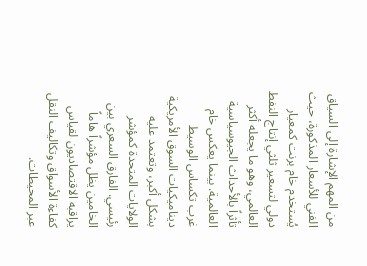من المهم الإشارة إلى السياق الفني للأسعار المذكورة، حيث يُستخدم خام برنت كمعيار دولي لتسعير ثلثي إنتاج النفط العالمي، وهو ما يجعله أكثر تأثراً بالأحداث الجيوسياسية العالمية. بينما يعكس خام غرب تكساس الوسيط ديناميكيات السوق الأمريكية بشكل أكبر، وتعتمد عليه الولايات المتحدة كمؤشر رئيسي. الفارق السعري بين الخامين يظل مؤشراً هاماً يراقبه الاقتصاديون لقياس كفاءة الأسواق وتكاليف النقل عبر المحيطات.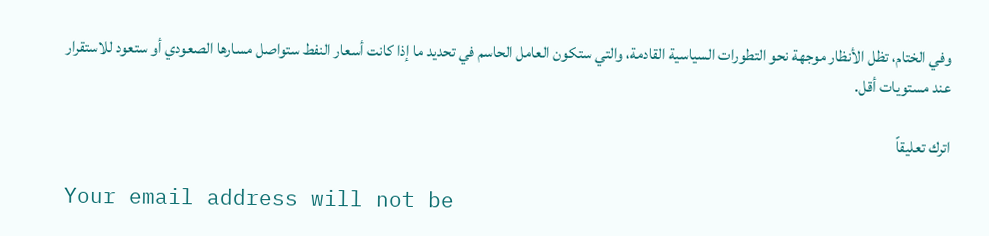وفي الختام، تظل الأنظار موجهة نحو التطورات السياسية القادمة، والتي ستكون العامل الحاسم في تحديد ما إذا كانت أسعار النفط ستواصل مسارها الصعودي أو ستعود للاستقرار عند مستويات أقل.

اترك تعليقاً

Your email address will not be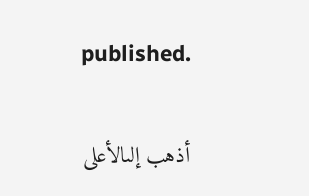published.

أذهب إلىالأعلى